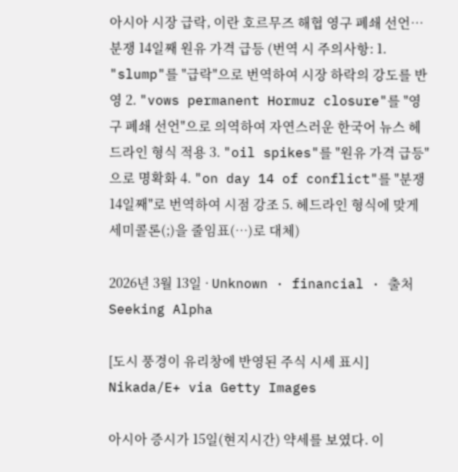아시아 시장 급락, 이란 호르무즈 해협 영구 폐쇄 선언…분쟁 14일째 원유 가격 급등 (번역 시 주의사항: 1. "slump"를 "급락"으로 번역하여 시장 하락의 강도를 반영 2. "vows permanent Hormuz closure"를 "영구 폐쇄 선언"으로 의역하여 자연스러운 한국어 뉴스 헤드라인 형식 적용 3. "oil spikes"를 "원유 가격 급등"으로 명확화 4. "on day 14 of conflict"를 "분쟁 14일째"로 번역하여 시점 강조 5. 헤드라인 형식에 맞게 세미콜론(;)을 줄임표(…)로 대체)

2026년 3월 13일 · Unknown · financial · 출처 Seeking Alpha

[도시 풍경이 유리창에 반영된 주식 시세 표시]
Nikada/E+ via Getty Images

아시아 증시가 15일(현지시간) 약세를 보였다. 이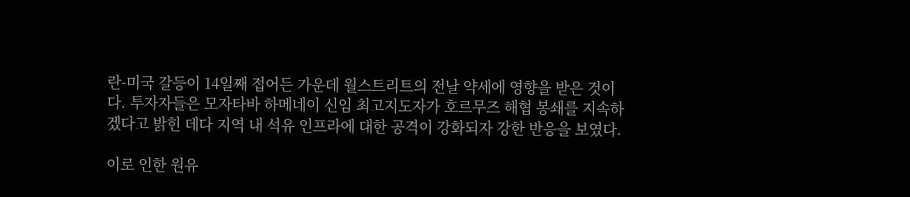란-미국 갈등이 14일째 접어든 가운데 월스트리트의 전날 약세에 영향을 받은 것이다. 투자자들은 모자타바 하메네이 신임 최고지도자가 호르무즈 해협 봉쇄를 지속하겠다고 밝힌 데다 지역 내 석유 인프라에 대한 공격이 강화되자 강한 반응을 보였다.

이로 인한 원유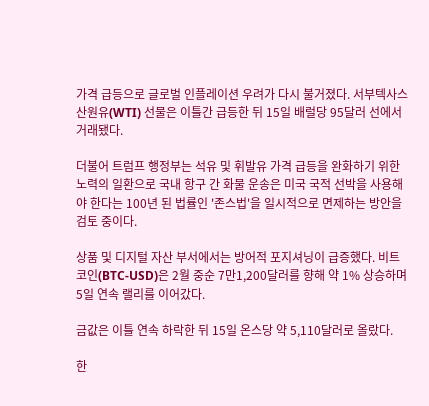가격 급등으로 글로벌 인플레이션 우려가 다시 불거졌다. 서부텍사스산원유(WTI) 선물은 이틀간 급등한 뒤 15일 배럴당 95달러 선에서 거래됐다.

더불어 트럼프 행정부는 석유 및 휘발유 가격 급등을 완화하기 위한 노력의 일환으로 국내 항구 간 화물 운송은 미국 국적 선박을 사용해야 한다는 100년 된 법률인 '존스법'을 일시적으로 면제하는 방안을 검토 중이다.

상품 및 디지털 자산 부서에서는 방어적 포지셔닝이 급증했다. 비트코인(BTC-USD)은 2월 중순 7만1,200달러를 향해 약 1% 상승하며 5일 연속 랠리를 이어갔다.

금값은 이틀 연속 하락한 뒤 15일 온스당 약 5,110달러로 올랐다.

한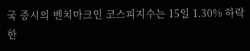국 증시의 벤치마크인 코스피지수는 15일 1.30% 하락한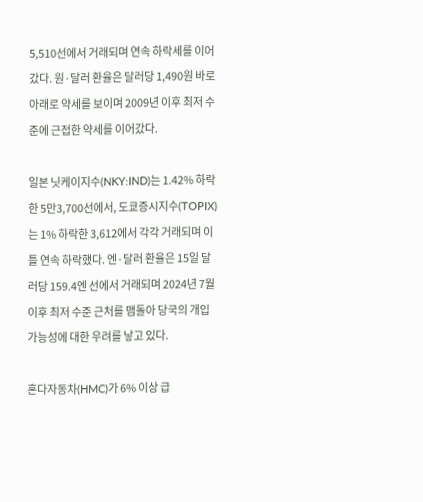5,510선에서 거래되며 연속 하락세를 이어갔다. 원·달러 환율은 달러당 1,490원 바로 아래로 약세를 보이며 2009년 이후 최저 수준에 근접한 약세를 이어갔다.

일본 닛케이지수(NKY:IND)는 1.42% 하락한 5만3,700선에서, 도쿄증시지수(TOPIX)는 1% 하락한 3,612에서 각각 거래되며 이틀 연속 하락했다. 엔·달러 환율은 15일 달러당 159.4엔 선에서 거래되며 2024년 7월 이후 최저 수준 근처를 맴돌아 당국의 개입 가능성에 대한 우려를 낳고 있다.

혼다자동차(HMC)가 6% 이상 급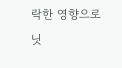락한 영향으로 닛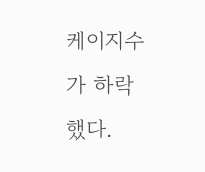케이지수가 하락했다.